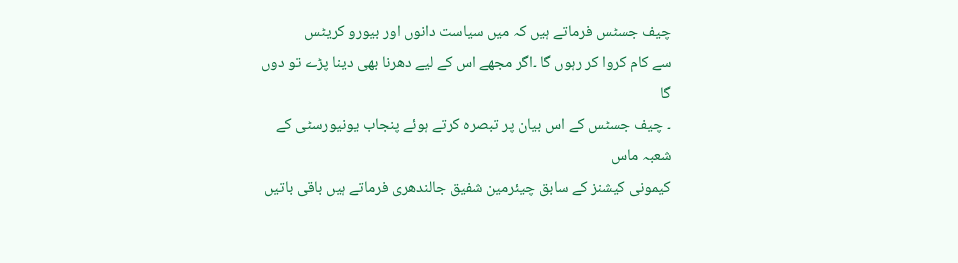چیف جسٹس فرماتے ہیں کہ میں سیاست دانوں اور بیورو کریٹس
سے کام کروا کر رہوں گا ۔اگر مجھے اس کے لیے دھرنا بھی دینا پڑے تو دوں گا
۔ چیف جسٹس کے اس بیان پر تبصرہ کرتے ہوئے پنجاب یونیورسٹی کے شعبہ ماس
کیمونی کیشنز کے سابق چیئرمین شفیق جالندھری فرماتے ہیں باقی باتیں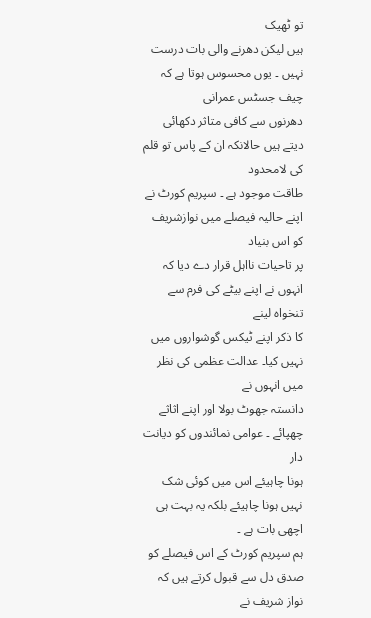تو ٹھیک
ہیں لیکن دھرنے والی بات درست نہیں ۔ یوں محسوس ہوتا ہے کہ چیف جسٹس عمرانی
دھرنوں سے کافی متاثر دکھائی دیتے ہیں حالانکہ ان کے پاس تو قلم کی لامحدود
طاقت موجود ہے ۔ سپریم کورٹ نے اپنے حالیہ فیصلے میں نوازشریف کو اس بنیاد
پر تاحیات نااہل قرار دے دیا کہ انہوں نے اپنے بیٹے کی فرم سے تنخواہ لینے
کا ذکر اپنے ٹیکس گوشواروں میں نہیں کیا۔ عدالت عظمی کی نظر میں انہوں نے
دانستہ جھوٹ بولا اور اپنے اثاثے چھپائے ۔ عوامی نمائندوں کو دیانت دار
ہونا چاہیئے اس میں کوئی شک نہیں ہونا چاہیئے بلکہ یہ بہت ہی اچھی بات ہے ۔
ہم سپریم کورٹ کے اس فیصلے کو صدق دل سے قبول کرتے ہیں کہ نواز شریف نے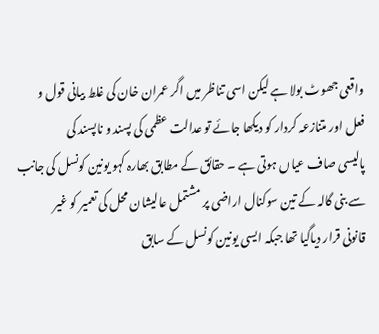واقعی جھوٹ بولا ہے لیکن اسی تناظر میں اگر عمران خان کی غلط بیانی قول و
فعل اور متنازعہ کردار کو دیکھا جائے تو عدالت عظمی کی پسند و ناپسند کی
پالیسی صاف عیاں ہوتی ہے ۔ حقائق کے مطابق بھارہ کہو یونین کونسل کی جانب
سے بنی گالہ کے تین سوکنال اراضی پر مشتمل عالیشان محل کی تعمیر کو غیر
قانونی قرار دیاگیا تھا جبکہ ایسی یونین کونسل کے سابق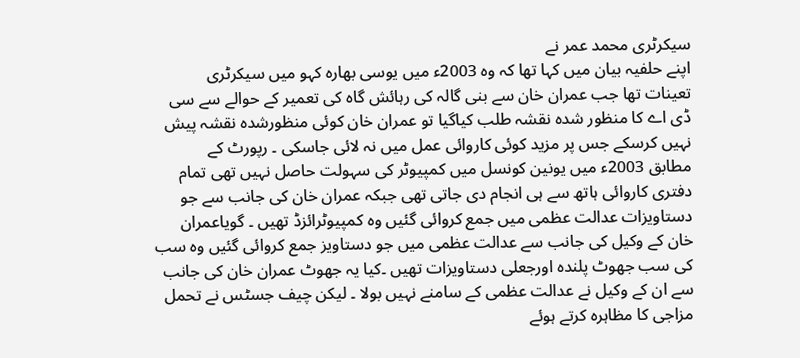سیکرٹری محمد عمر نے
اپنے حلفیہ بیان میں کہا تھا کہ وہ 2003ء میں یوسی بھارہ کہو میں سیکرٹری
تعینات تھا جب عمران خان سے بنی گالہ کی رہائش گاہ کی تعمیر کے حوالے سے سی
ڈی اے کا منظور شدہ نقشہ طلب کیاگیا تو عمران خان کوئی منظورشدہ نقشہ پیش
نہیں کرسکے جس پر مزید کوئی کاروائی عمل میں نہ لائی جاسکی ۔ رپورٹ کے
مطابق 2003ء میں یونین کونسل میں کمپیوٹر کی سہولت حاصل نہیں تھی تمام
دفتری کاروائی ہاتھ سے ہی انجام دی جاتی تھی جبکہ عمران خان کی جانب سے جو
دستاویزات عدالت عظمی میں جمع کروائی گئیں وہ کمپیوٹرائزڈ تھیں ۔ گویاعمران
خان کے وکیل کی جانب سے عدالت عظمی میں جو دستاویز جمع کروائی گئیں وہ سب
کی سب جھوٹ پلندہ اورجعلی دستاویزات تھیں ۔کیا یہ جھوٹ عمران خان کی جانب
سے ان کے وکیل نے عدالت عظمی کے سامنے نہیں بولا ۔ لیکن چیف جسٹس نے تحمل
مزاجی کا مظاہرہ کرتے ہوئے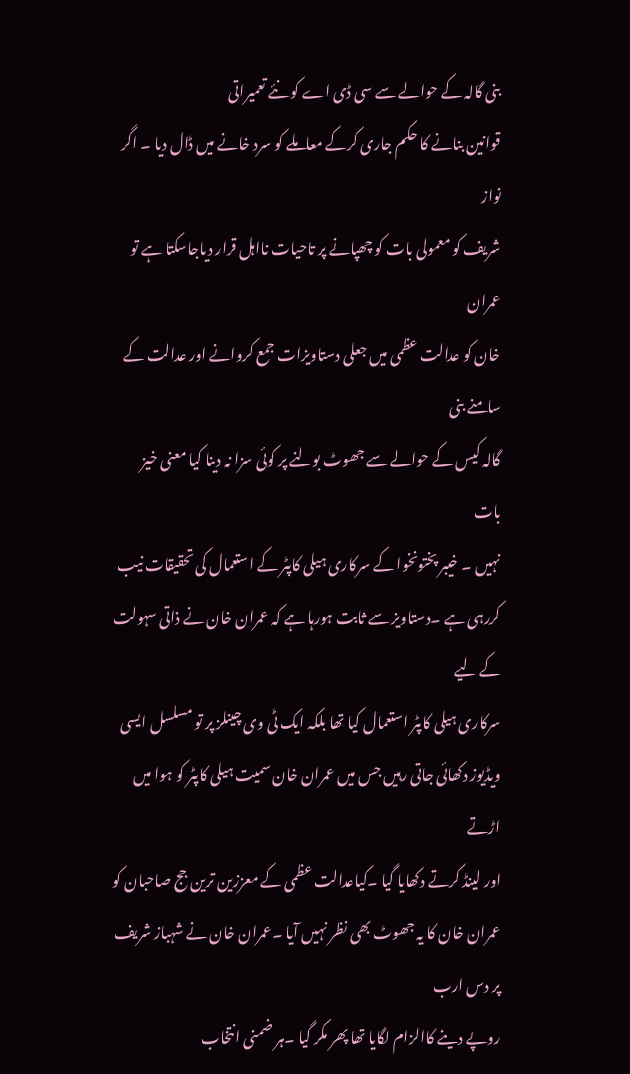بنی گالہ کے حوالے سے سی ڈی اے کو نئے تعمیراتی
قوانین بنانے کا حکم جاری کرکے معاملے کو سرد خانے میں ڈال دیا ۔ اگر نواز
شریف کو معمولی بات کو چھپانے پر تاحیات نااہل قرار دیاجاسکتا ہے تو عمران
خان کو عدالت عظمی میں جعلی دستاویزات جمع کروانے اور عدالت کے سامنے بنی
گالہ کیس کے حوالے سے جھوٹ بولنے پر کوئی سزا نہ دینا کیا معنی خیز بات
نہیں ۔ خیبر پختونخوا کے سرکاری ہیلی کاپٹر کے استعمال کی تحقیقات نیب
کررہی ہے ۔دستاویز سے ثابت ہورہا ہے کہ عمران خان نے ذاتی سہولت کے لیے
سرکاری ہیلی کاپٹر استعمال کیا تھا بلکہ ایک ٹی وی چینلز پر تو مسلسل ایسی
ویڈیوز دکھائی جاتی رہیں جس میں عمران خان سمیت ہیلی کاپٹر کو ہوا میں اڑتے
اور لینڈ کرتے دکھایا گیا ۔کیاعدالت عظمی کے معززین ترین جج صاحبان کو
عمران خان کا یہ جھوٹ بھی نظر نہیں آیا ۔عمران خان نے شہباز شریف پر دس ارب
روپے دینے کاالزام لگایا تھا پھر مکر گیا ۔ہر ضمنی انتخاب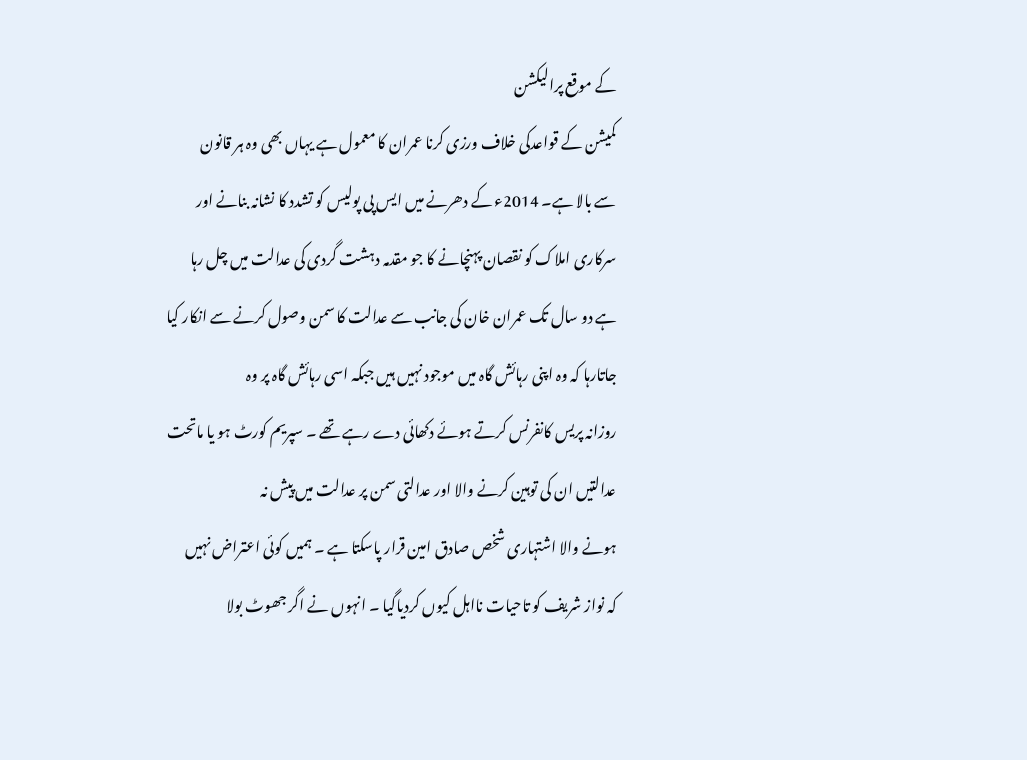کے موقع پرالیکشن
کمیشن کے قواعدکی خلاف ورزی کرنا عمران کا معمول ہے یہاں بھی وہ ہر قانون
سے بالا ہے۔ 2014ء کے دھرنے میں ایس پی پولیس کو تشدد کا نشانہ بنانے اور
سرکاری املاک کو نقصان پہنچانے کا جو مقدمہ دہشت گردی کی عدالت میں چل رہا
ہے دو سال تک عمران خان کی جانب سے عدالت کا سمن وصول کرنے سے انکار کیا
جاتارہا کہ وہ اپنی رہائش گاہ میں موجود نہیں ہیں جبکہ اسی رہائش گاہ پر وہ
روزانہ پریس کانفرنس کرتے ہوئے دکھائی دے رہے تھے ۔ سپریم کورٹ ہو یا ماتحت
عدالتیں ان کی توہین کرنے والا اور عدالتی سمن پر عدالت میں پیش نہ
ہونے والا اشتہاری شخص صادق امین قرار پاسکتا ہے ۔ ہمیں کوئی اعتراض نہیں
کہ نواز شریف کو تاحیات نااہل کیوں کردیاگیا ۔ انہوں نے اگر جھوٹ بولا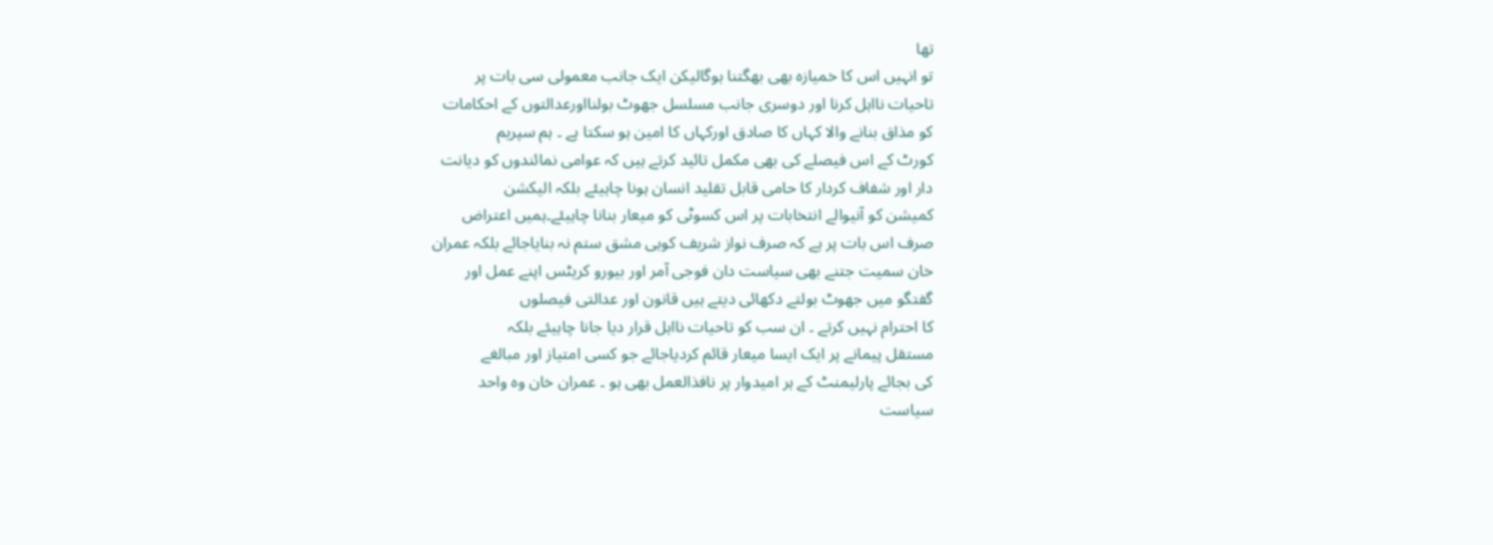تھا
تو انہیں اس کا خمیازہ بھی بھگتنا ہوگالیکن ایک جانب معمولی سی بات پر
تاحیات نااہل کرنا اور دوسری جانب مسلسل جھوٹ بولنااورعدالتوں کے احکامات
کو مذاق بنانے والا کہاں کا صادق اورکہاں کا امین ہو سکتا ہے ۔ ہم سپریم
کورٹ کے اس فیصلے کی بھی مکمل تائید کرتے ہیں کہ عوامی نمائندوں کو دیانت
دار اور شفاف کردار کا حامی قابل تقلید انسان ہونا چاہیئے بلکہ الیکشن
کمیشن کو آنیوالے انتخابات پر اس کسوٹی کو میعار بنانا چاہیئے۔ہمیں اعتراض
صرف اس بات پر ہے کہ صرف نواز شریف کوہی مشق ستم نہ بنایاجائے بلکہ عمران
خان سمیت جتنے بھی سیاست دان فوجی آمر اور بیورو کریٹس اپنے عمل اور
گفتگو میں جھوٹ بولتے دکھائی دیتے ہیں قانون اور عدالتی فیصلوں
کا احترام نہیں کرتے ۔ ان سب کو تاحیات نااہل قرار دیا جانا چاہیئے بلکہ
مستقل پیمانے پر ایک ایسا میعار قائم کردیاجائے جو کسی امتیاز اور مبالغے
کی بجائے پارلیمنٹ کے ہر امیدوار پر نافذالعمل بھی ہو ۔ عمران خان وہ واحد
سیاست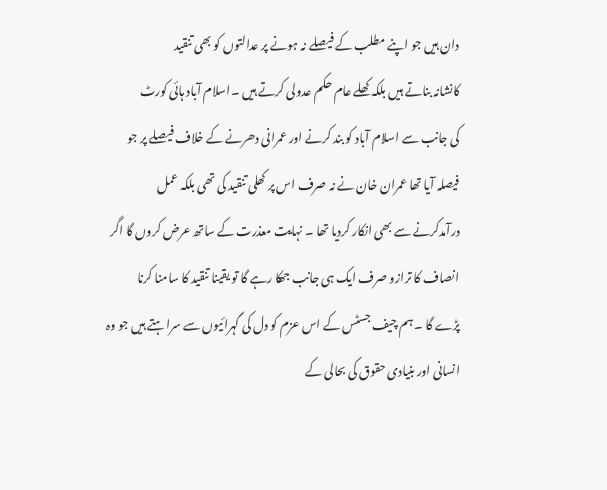دان ہیں جو اپنے مطلب کے فیصلے نہ ہونے پر عدالتوں کو بھی تنقید
کانشانہ بناتے ہیں بلکہ کھلے عام حکم عدولی کرتے ہیں ۔اسلام آباد ہائی کورٹ
کی جانب سے اسلام آباد کو بند کرنے اور عمرانی دھرنے کے خلاف فیصلے پر جو
فیصلہ آیا تھا عمران خان نے نہ صرف اس پر کھلی تنقید کی تھی بلکہ عمل
درآمدکرنے سے بھی انکار کردیا تھا ۔ نہایت معذرت کے ساتھ عرض کروں گا اگر
انصاف کا ترازو صرف ایک ہی جانب جھکا رہے گا تو یقینا تنقید کا سامنا کرنا
پڑے گا ۔ ہم چیف جسٹس کے اس عزم کو دل کی گہرائیوں سے سراہتے ہیں جو وہ
انسانی اور بنیادی حقوق کی بحالی کے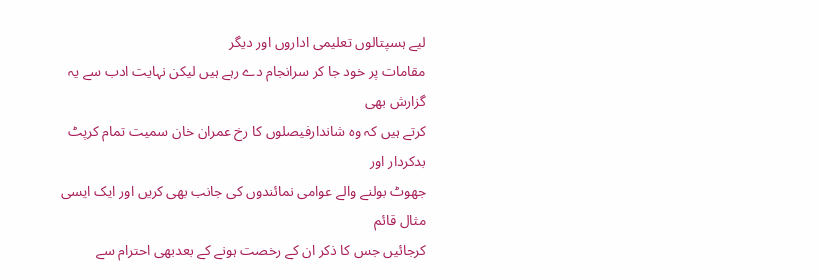لیے ہسپتالوں تعلیمی اداروں اور دیگر
مقامات پر خود جا کر سرانجام دے رہے ہیں لیکن نہایت ادب سے یہ گزارش بھی
کرتے ہیں کہ وہ شاندارفیصلوں کا رخ عمران خان سمیت تمام کرپٹ بدکردار اور
جھوٹ بولنے والے عوامی نمائندوں کی جانب بھی کریں اور ایک ایسی مثال قائم
کرجائیں جس کا ذکر ان کے رخصت ہونے کے بعدبھی احترام سے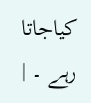کیاجاتا رہے ۔ |